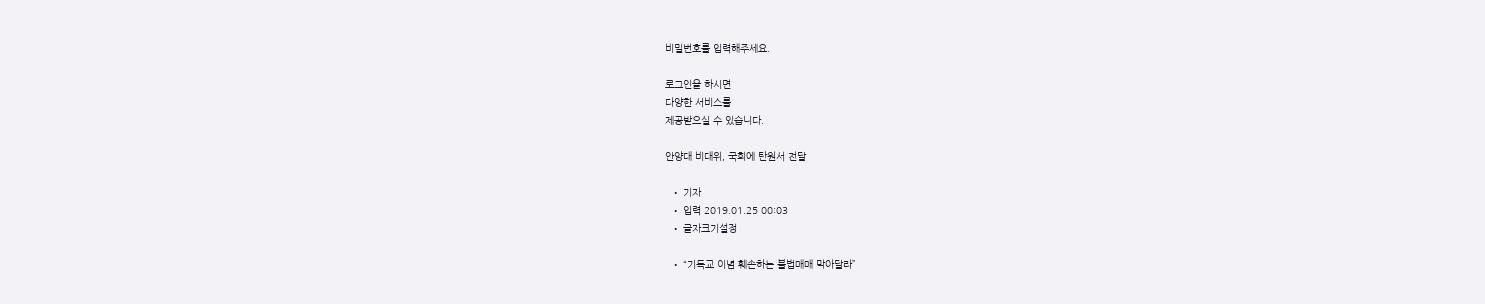비밀번호를 입력해주세요.

로그인을 하시면
다양한 서비스를
제공받으실 수 있습니다.

안양대 비대위, 국회에 탄원서 전달

  • 기자
  • 입력 2019.01.25 00:03
  • 글자크기설정

  • “기독교 이념 훼손하는 불법매매 막아달라”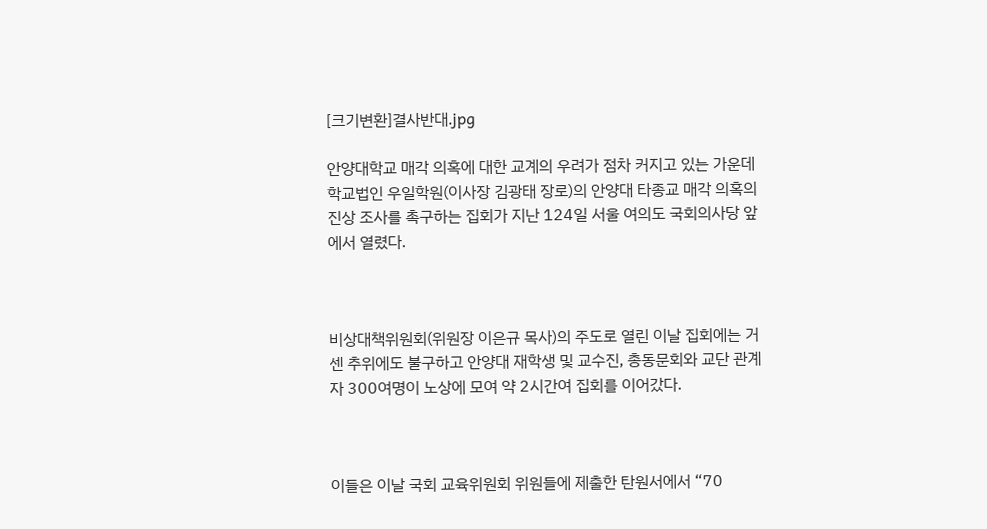[크기변환]결사반대.jpg

안양대학교 매각 의혹에 대한 교계의 우려가 점차 커지고 있는 가운데 학교법인 우일학원(이사장 김광태 장로)의 안양대 타종교 매각 의혹의 진상 조사를 촉구하는 집회가 지난 124일 서울 여의도 국회의사당 앞에서 열렸다.



비상대책위원회(위원장 이은규 목사)의 주도로 열린 이날 집회에는 거센 추위에도 불구하고 안양대 재학생 및 교수진, 총동문회와 교단 관계자 300여명이 노상에 모여 약 2시간여 집회를 이어갔다.



이들은 이날 국회 교육위원회 위원들에 제출한 탄원서에서 “70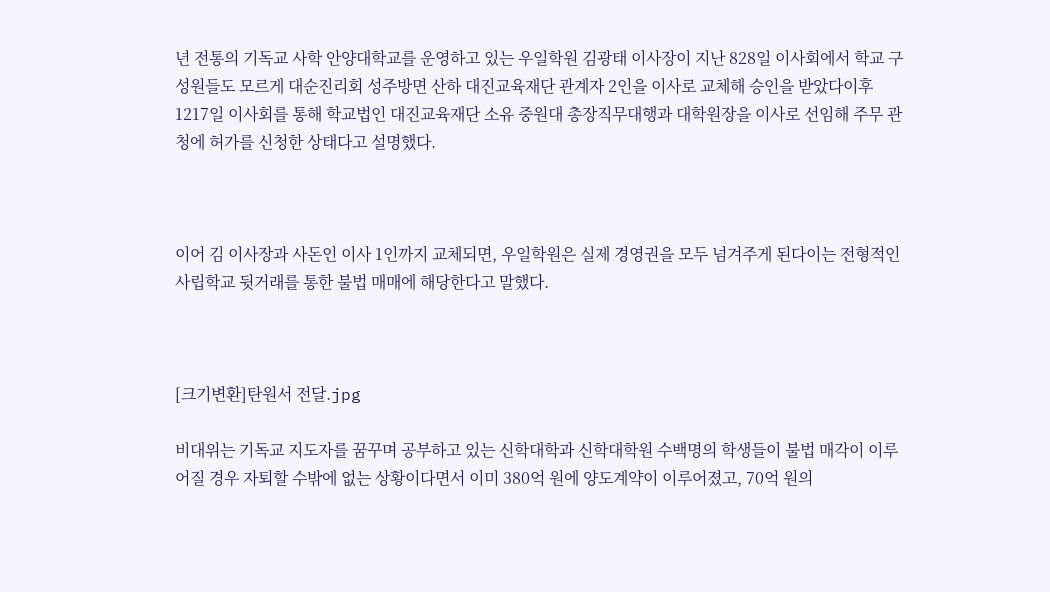년 전통의 기독교 사학 안양대학교를 운영하고 있는 우일학원 김광태 이사장이 지난 828일 이사회에서 학교 구성원들도 모르게 대순진리회 성주방면 산하 대진교육재단 관계자 2인을 이사로 교체해 승인을 받았다이후 1217일 이사회를 통해 학교법인 대진교육재단 소유 중원대 총장직무대행과 대학원장을 이사로 선임해 주무 관청에 허가를 신청한 상태다고 설명했다.



이어 김 이사장과 사돈인 이사 1인까지 교체되면, 우일학원은 실제 경영권을 모두 넘겨주게 된다이는 전형적인 사립학교 뒷거래를 통한 불법 매매에 해당한다고 말했다.



[크기변환]탄원서 전달.jpg

비대위는 기독교 지도자를 꿈꾸며 공부하고 있는 신학대학과 신학대학원 수백명의 학생들이 불법 매각이 이루어질 경우 자퇴할 수밖에 없는 상황이다면서 이미 380억 원에 양도계약이 이루어졌고, 70억 원의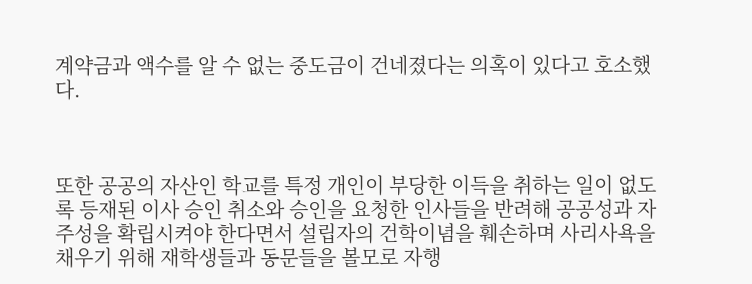계약금과 액수를 알 수 없는 중도금이 건네졌다는 의혹이 있다고 호소했다.



또한 공공의 자산인 학교를 특정 개인이 부당한 이득을 취하는 일이 없도록 등재된 이사 승인 취소와 승인을 요청한 인사들을 반려해 공공성과 자주성을 확립시켜야 한다면서 설립자의 건학이념을 훼손하며 사리사욕을 채우기 위해 재학생들과 동문들을 볼모로 자행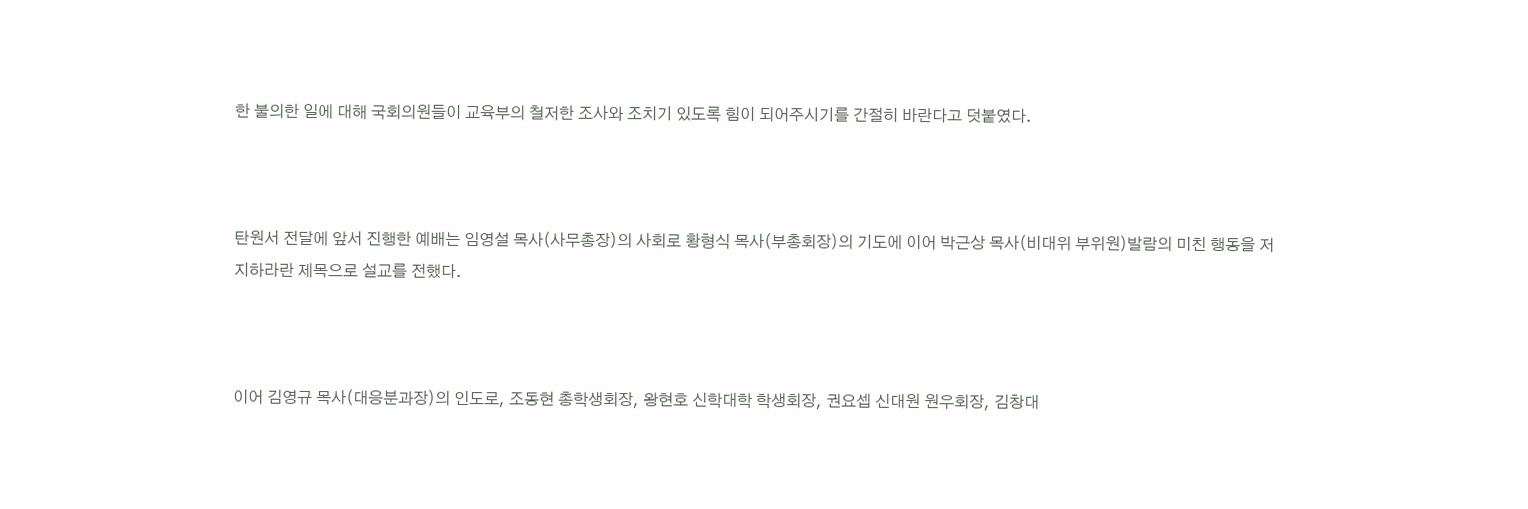한 불의한 일에 대해 국회의원들이 교육부의 철저한 조사와 조치기 있도록 힘이 되어주시기를 간절히 바란다고 덧붙였다.



탄원서 전달에 앞서 진행한 예배는 임영설 목사(사무총장)의 사회로 황형식 목사(부총회장)의 기도에 이어 박근상 목사(비대위 부위원)발람의 미친 행동을 저지하라란 제목으로 설교를 전했다.



이어 김영규 목사(대응분과장)의 인도로, 조동현 총학생회장, 왕현호 신학대학 학생회장, 권요셉 신대원 원우회장, 김창대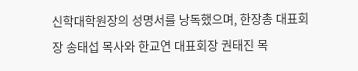신학대학원장의 성명서를 낭독했으며, 한장총 대표회장 송태섭 목사와 한교연 대표회장 권태진 목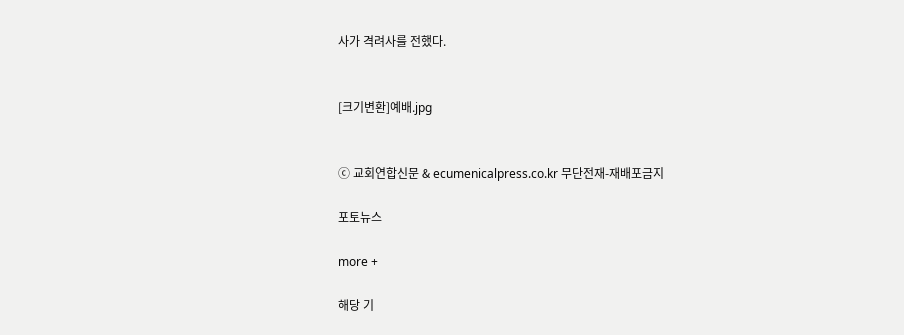사가 격려사를 전했다.


[크기변환]예배.jpg


ⓒ 교회연합신문 & ecumenicalpress.co.kr 무단전재-재배포금지

포토뉴스

more +

해당 기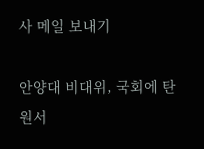사 메일 보내기

안양대 비대위, 국회에 탄원서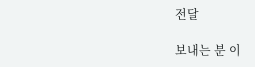전달

보내는 분 이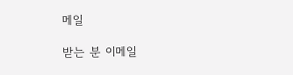메일

받는 분 이메일